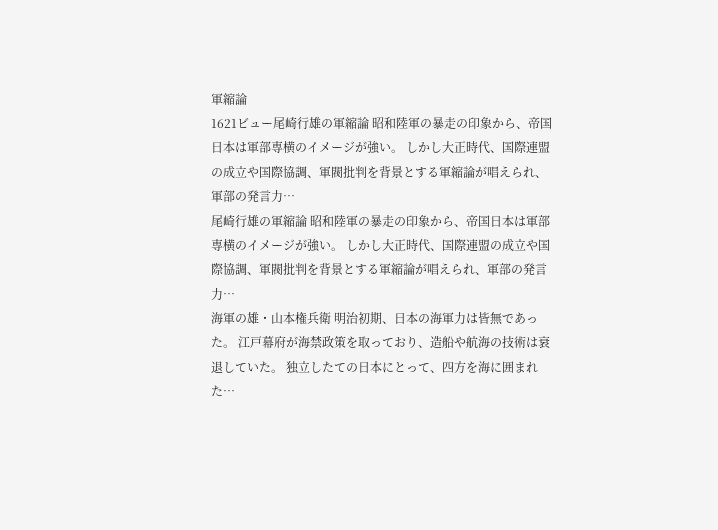軍縮論
1621ビュー尾崎行雄の軍縮論 昭和陸軍の暴走の印象から、帝国日本は軍部専横のイメージが強い。 しかし大正時代、国際連盟の成立や国際協調、軍閥批判を背景とする軍縮論が唱えられ、軍部の発言力…
尾崎行雄の軍縮論 昭和陸軍の暴走の印象から、帝国日本は軍部専横のイメージが強い。 しかし大正時代、国際連盟の成立や国際協調、軍閥批判を背景とする軍縮論が唱えられ、軍部の発言力…
海軍の雄・山本権兵衛 明治初期、日本の海軍力は皆無であった。 江戸幕府が海禁政策を取っており、造船や航海の技術は衰退していた。 独立したての日本にとって、四方を海に囲まれた…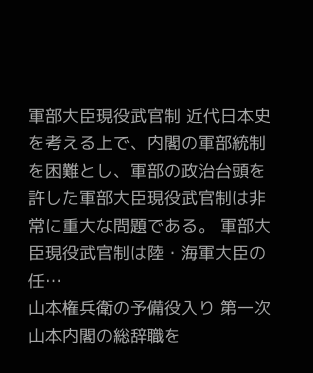軍部大臣現役武官制 近代日本史を考える上で、内閣の軍部統制を困難とし、軍部の政治台頭を許した軍部大臣現役武官制は非常に重大な問題である。 軍部大臣現役武官制は陸・海軍大臣の任…
山本権兵衛の予備役入り 第一次山本内閣の総辞職を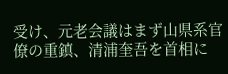受け、元老会議はまず山県系官僚の重鎮、清浦奎吾を首相に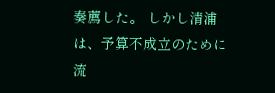奏薦した。 しかし清浦は、予算不成立のために流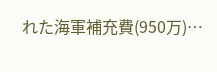れた海軍補充費(950万)…